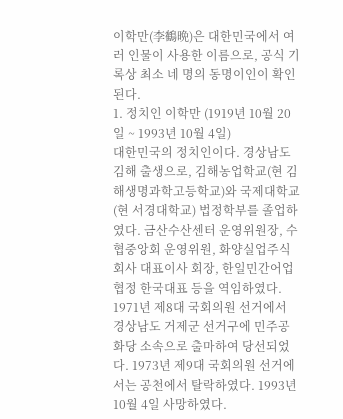이학만(李鶴晩)은 대한민국에서 여러 인물이 사용한 이름으로, 공식 기록상 최소 네 명의 동명이인이 확인된다.
1. 정치인 이학만 (1919년 10월 20일 ~ 1993년 10월 4일)
대한민국의 정치인이다. 경상남도 김해 출생으로, 김해농업학교(현 김해생명과학고등학교)와 국제대학교(현 서경대학교) 법정학부를 졸업하였다. 금산수산센터 운영위원장, 수협중앙회 운영위원, 화양실업주식회사 대표이사 회장, 한일민간어업협정 한국대표 등을 역임하였다. 1971년 제8대 국회의원 선거에서 경상남도 거제군 선거구에 민주공화당 소속으로 출마하여 당선되었다. 1973년 제9대 국회의원 선거에서는 공천에서 탈락하였다. 1993년 10월 4일 사망하였다.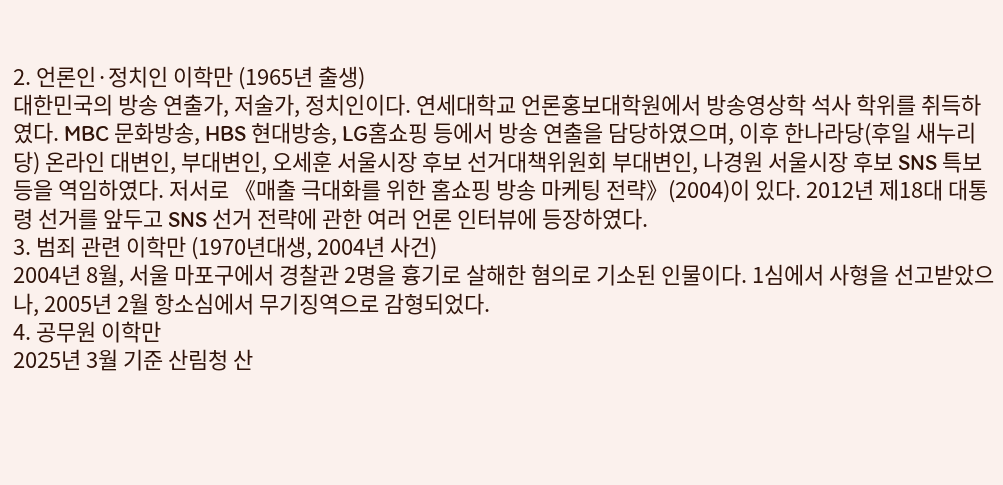2. 언론인·정치인 이학만 (1965년 출생)
대한민국의 방송 연출가, 저술가, 정치인이다. 연세대학교 언론홍보대학원에서 방송영상학 석사 학위를 취득하였다. MBC 문화방송, HBS 현대방송, LG홈쇼핑 등에서 방송 연출을 담당하였으며, 이후 한나라당(후일 새누리당) 온라인 대변인, 부대변인, 오세훈 서울시장 후보 선거대책위원회 부대변인, 나경원 서울시장 후보 SNS 특보 등을 역임하였다. 저서로 《매출 극대화를 위한 홈쇼핑 방송 마케팅 전략》(2004)이 있다. 2012년 제18대 대통령 선거를 앞두고 SNS 선거 전략에 관한 여러 언론 인터뷰에 등장하였다.
3. 범죄 관련 이학만 (1970년대생, 2004년 사건)
2004년 8월, 서울 마포구에서 경찰관 2명을 흉기로 살해한 혐의로 기소된 인물이다. 1심에서 사형을 선고받았으나, 2005년 2월 항소심에서 무기징역으로 감형되었다.
4. 공무원 이학만
2025년 3월 기준 산림청 산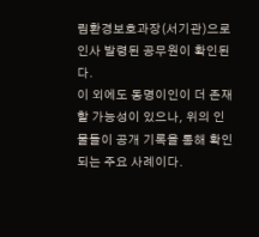림환경보호과장(서기관)으로 인사 발령된 공무원이 확인된다.
이 외에도 동명이인이 더 존재할 가능성이 있으나, 위의 인물들이 공개 기록을 통해 확인되는 주요 사례이다.